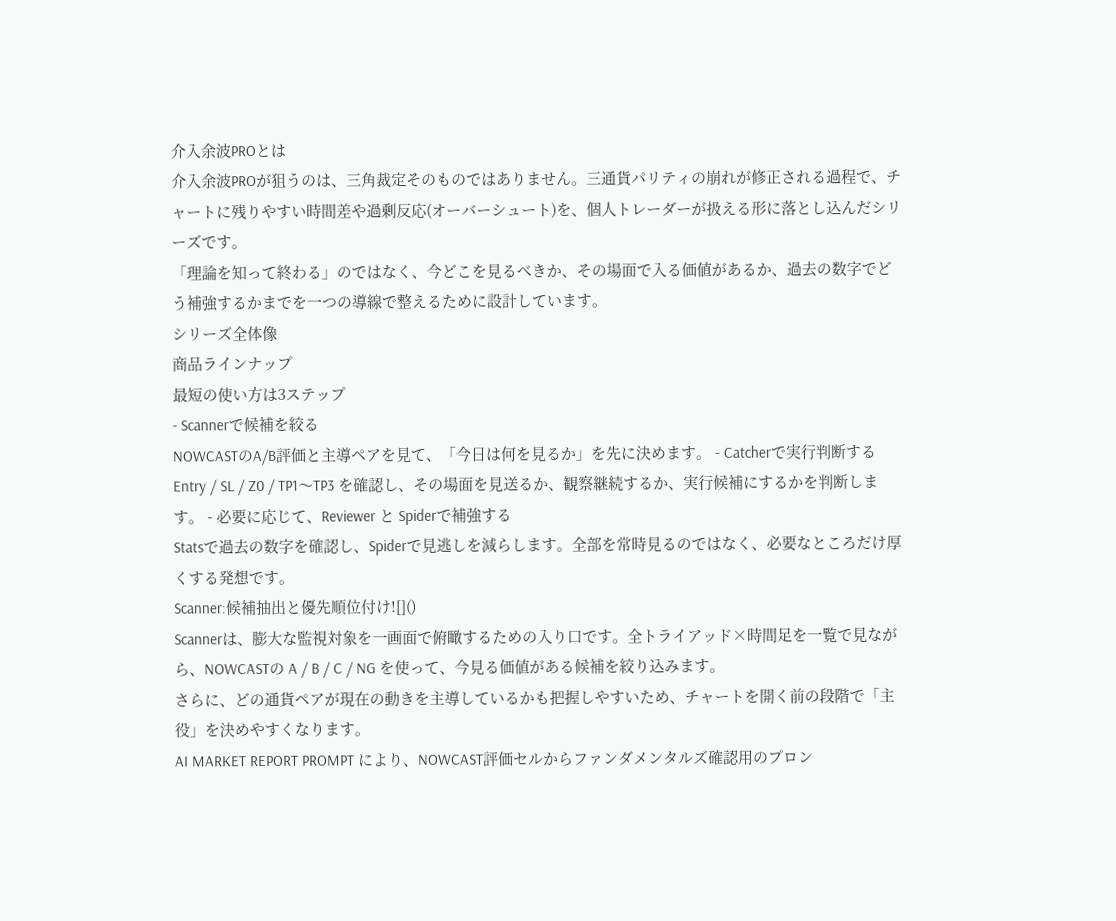介入余波PROとは
介入余波PROが狙うのは、三角裁定そのものではありません。三通貨パリティの崩れが修正される過程で、チャートに残りやすい時間差や過剰反応(オーバーシュート)を、個人トレーダーが扱える形に落とし込んだシリーズです。
「理論を知って終わる」のではなく、今どこを見るべきか、その場面で入る価値があるか、過去の数字でどう補強するかまでを一つの導線で整えるために設計しています。
シリーズ全体像
商品ラインナップ
最短の使い方は3ステップ
- Scannerで候補を絞る
NOWCASTのA/B評価と主導ペアを見て、「今日は何を見るか」を先に決めます。 - Catcherで実行判断する
Entry / SL / Z0 / TP1〜TP3 を確認し、その場面を見送るか、観察継続するか、実行候補にするかを判断します。 - 必要に応じて、Reviewer と Spiderで補強する
Statsで過去の数字を確認し、Spiderで見逃しを減らします。全部を常時見るのではなく、必要なところだけ厚くする発想です。
Scanner:候補抽出と優先順位付け![]()
Scannerは、膨大な監視対象を一画面で俯瞰するための入り口です。全トライアッド×時間足を一覧で見ながら、NOWCASTの A / B / C / NG を使って、今見る価値がある候補を絞り込みます。
さらに、どの通貨ペアが現在の動きを主導しているかも把握しやすいため、チャートを開く前の段階で「主役」を決めやすくなります。
AI MARKET REPORT PROMPT により、NOWCAST評価セルからファンダメンタルズ確認用のプロン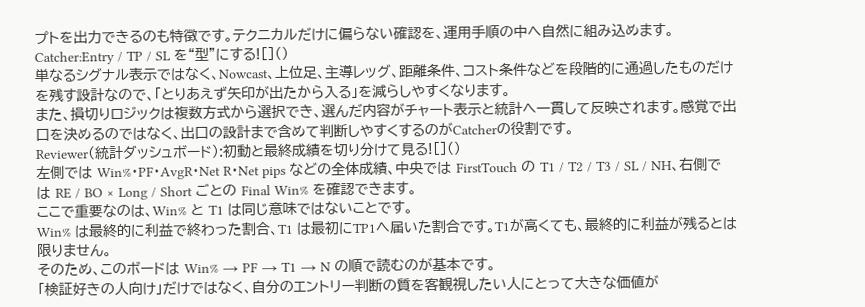プトを出力できるのも特徴です。テクニカルだけに偏らない確認を、運用手順の中へ自然に組み込めます。
Catcher:Entry / TP / SL を“型”にする![]()
単なるシグナル表示ではなく、Nowcast、上位足、主導レッグ、距離条件、コスト条件などを段階的に通過したものだけを残す設計なので、「とりあえず矢印が出たから入る」を減らしやすくなります。
また、損切りロジックは複数方式から選択でき、選んだ内容がチャート表示と統計へ一貫して反映されます。感覚で出口を決めるのではなく、出口の設計まで含めて判断しやすくするのがCatcherの役割です。
Reviewer(統計ダッシュボード):初動と最終成績を切り分けて見る![]()
左側では Win%・PF・AvgR・Net R・Net pips などの全体成績、中央では FirstTouch の T1 / T2 / T3 / SL / NH、右側では RE / BO × Long / Short ごとの Final Win% を確認できます。
ここで重要なのは、Win% と T1 は同じ意味ではないことです。
Win% は最終的に利益で終わった割合、T1 は最初にTP1へ届いた割合です。T1が高くても、最終的に利益が残るとは限りません。
そのため、このボードは Win% → PF → T1 → N の順で読むのが基本です。
「検証好きの人向け」だけではなく、自分のエントリー判断の質を客観視したい人にとって大きな価値が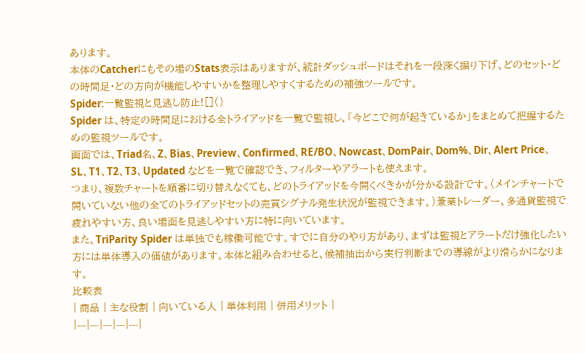あります。
本体のCatcherにもその場のStats表示はありますが、統計ダッシュボードはそれを一段深く掘り下げ、どのセット・どの時間足・どの方向が機能しやすいかを整理しやすくするための補強ツールです。
Spider:一覧監視と見逃し防止![]()
Spider は、特定の時間足における全トライアッドを一覧で監視し、「今どこで何が起きているか」をまとめて把握するための監視ツールです。
画面では、Triad名、Z、Bias、Preview、Confirmed、RE/BO、Nowcast、DomPair、Dom%、Dir、Alert Price、SL、T1、T2、T3、Updated などを一覧で確認でき、フィルターやアラートも使えます。
つまり、複数チャートを順番に切り替えなくても、どのトライアッドを今開くべきかが分かる設計です。(メインチャートで開いていない他の全てのトライアッドセットの売買シグナル発生状況が監視できます。)兼業トレーダー、多通貨監視で疲れやすい方、良い場面を見逃しやすい方に特に向いています。
また、TriParity Spider は単独でも稼働可能です。すでに自分のやり方があり、まずは監視とアラートだけ強化したい方には単体導入の価値があります。本体と組み合わせると、候補抽出から実行判断までの導線がより滑らかになります。
比較表
| 商品 | 主な役割 | 向いている人 | 単体利用 | 併用メリット |
|---|---|---|---|---|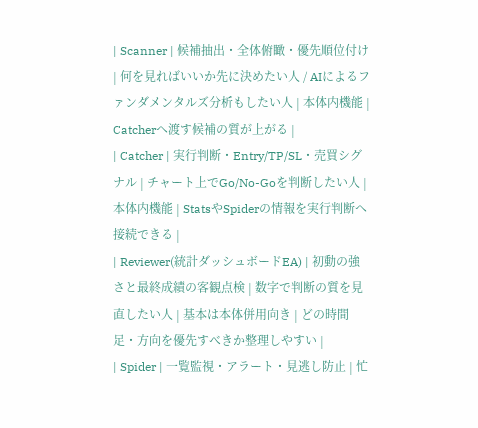| Scanner | 候補抽出・全体俯瞰・優先順位付け | 何を見ればいいか先に決めたい人 / AIによるファンダメンタルズ分析もしたい人 | 本体内機能 | Catcherへ渡す候補の質が上がる |
| Catcher | 実行判断・Entry/TP/SL・売買シグナル | チャート上でGo/No-Goを判断したい人 | 本体内機能 | StatsやSpiderの情報を実行判断へ接続できる |
| Reviewer(統計ダッシュボードEA) | 初動の強さと最終成績の客観点検 | 数字で判断の質を見直したい人 | 基本は本体併用向き | どの時間足・方向を優先すべきか整理しやすい |
| Spider | 一覧監視・アラート・見逃し防止 | 忙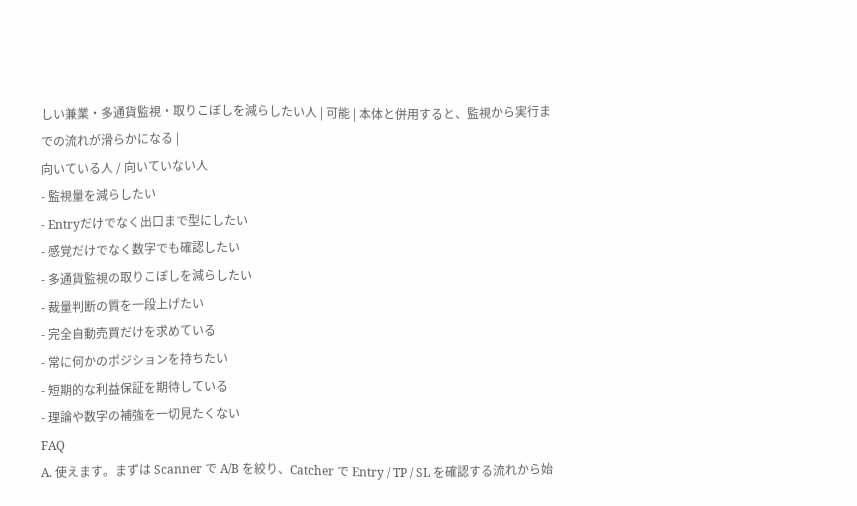しい兼業・多通貨監視・取りこぼしを減らしたい人 | 可能 | 本体と併用すると、監視から実行までの流れが滑らかになる |
向いている人 / 向いていない人
- 監視量を減らしたい
- Entryだけでなく出口まで型にしたい
- 感覚だけでなく数字でも確認したい
- 多通貨監視の取りこぼしを減らしたい
- 裁量判断の質を一段上げたい
- 完全自動売買だけを求めている
- 常に何かのポジションを持ちたい
- 短期的な利益保証を期待している
- 理論や数字の補強を一切見たくない
FAQ
A. 使えます。まずは Scanner で A/B を絞り、Catcher で Entry / TP / SL を確認する流れから始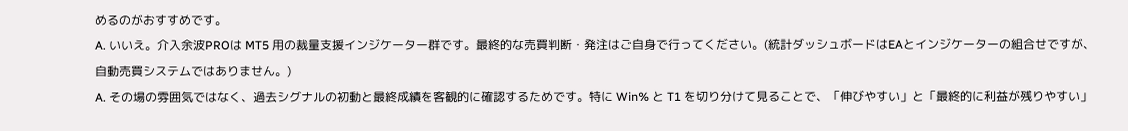めるのがおすすめです。
A. いいえ。介入余波PROは MT5 用の裁量支援インジケーター群です。最終的な売買判断・発注はご自身で行ってください。(統計ダッシュボードはEAとインジケーターの組合せですが、自動売買システムではありません。)
A. その場の雰囲気ではなく、過去シグナルの初動と最終成績を客観的に確認するためです。特に Win% と T1 を切り分けて見ることで、「伸びやすい」と「最終的に利益が残りやすい」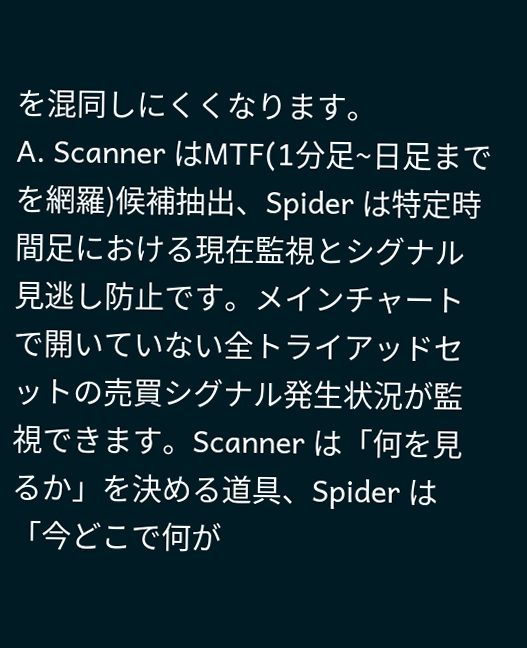を混同しにくくなります。
A. Scanner はMTF(1分足~日足までを網羅)候補抽出、Spider は特定時間足における現在監視とシグナル見逃し防止です。メインチャートで開いていない全トライアッドセットの売買シグナル発生状況が監視できます。Scanner は「何を見るか」を決める道具、Spider は「今どこで何が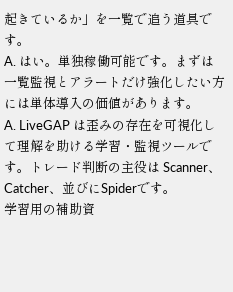起きているか」を一覧で追う道具です。
A. はい。単独稼働可能です。まずは一覧監視とアラートだけ強化したい方には単体導入の価値があります。
A. LiveGAP は歪みの存在を可視化して理解を助ける学習・監視ツールです。トレード判断の主役は Scanner、Catcher、並びにSpiderです。
学習用の補助資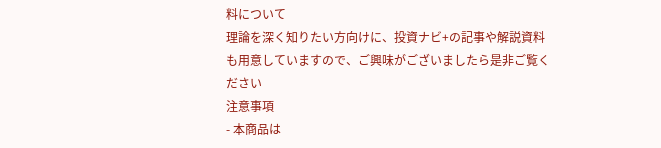料について
理論を深く知りたい方向けに、投資ナビ+の記事や解説資料も用意していますので、ご興味がございましたら是非ご覧ください
注意事項
- 本商品は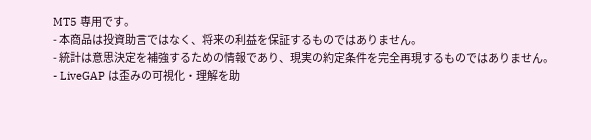MT5 専用です。
- 本商品は投資助言ではなく、将来の利益を保証するものではありません。
- 統計は意思決定を補強するための情報であり、現実の約定条件を完全再現するものではありません。
- LiveGAP は歪みの可視化・理解を助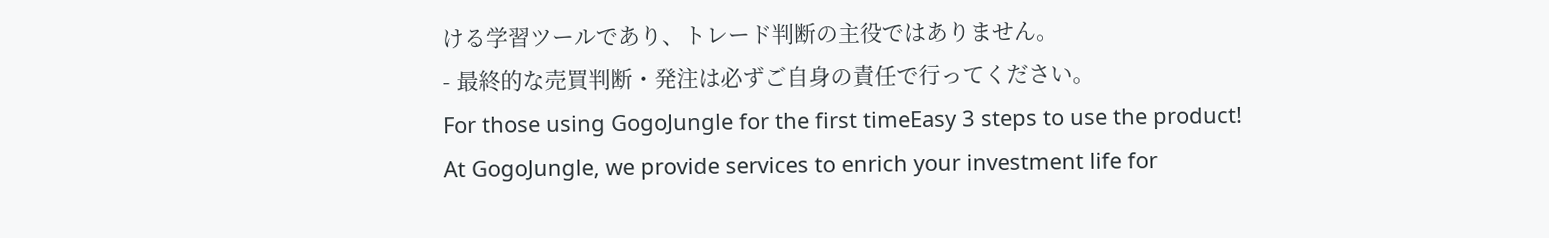ける学習ツールであり、トレード判断の主役ではありません。
- 最終的な売買判断・発注は必ずご自身の責任で行ってください。
For those using GogoJungle for the first timeEasy 3 steps to use the product!
At GogoJungle, we provide services to enrich your investment life for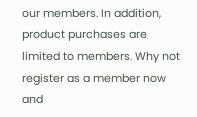our members. In addition, product purchases are limited to members. Why not register as a member now and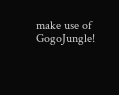make use of GogoJungle!